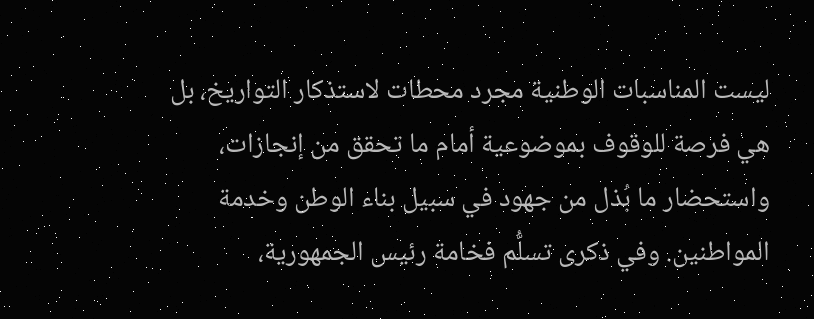ليست المناسبات الوطنية مجرد محطات لاستذكار التواريخ، بل هي فرصة للوقوف بموضوعية أمام ما تحقق من إنجازات، واستحضار ما بُذل من جهود في سبيل بناء الوطن وخدمة المواطنين. وفي ذكرى تسلُّم فخامة رئيس الجمهورية،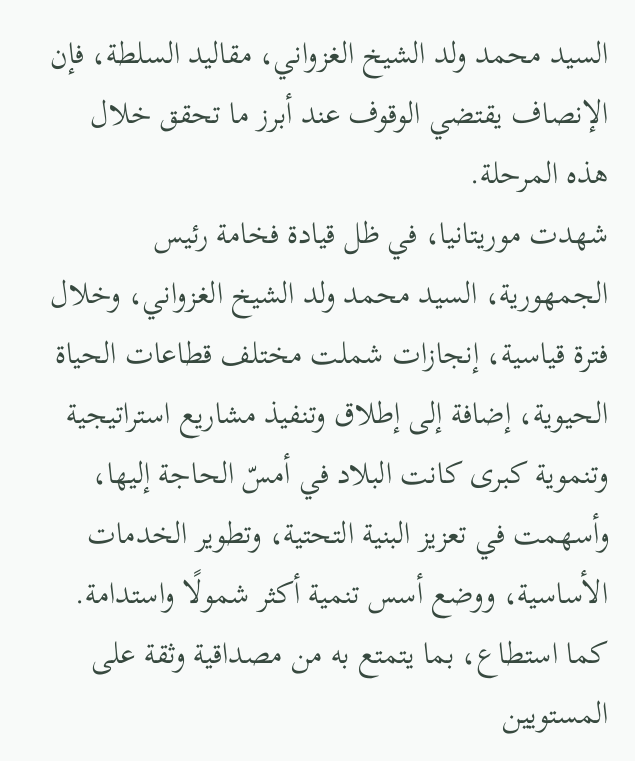السيد محمد ولد الشيخ الغزواني، مقاليد السلطة، فإن الإنصاف يقتضي الوقوف عند أبرز ما تحقق خلال هذه المرحلة.
شهدت موريتانيا، في ظل قيادة فخامة رئيس الجمهورية، السيد محمد ولد الشيخ الغزواني، وخلال فترة قياسية، إنجازات شملت مختلف قطاعات الحياة الحيوية، إضافة إلى إطلاق وتنفيذ مشاريع استراتيجية وتنموية كبرى كانت البلاد في أمسّ الحاجة إليها، وأسهمت في تعزيز البنية التحتية، وتطوير الخدمات الأساسية، ووضع أسس تنمية أكثر شمولًا واستدامة.
كما استطاع، بما يتمتع به من مصداقية وثقة على المستويين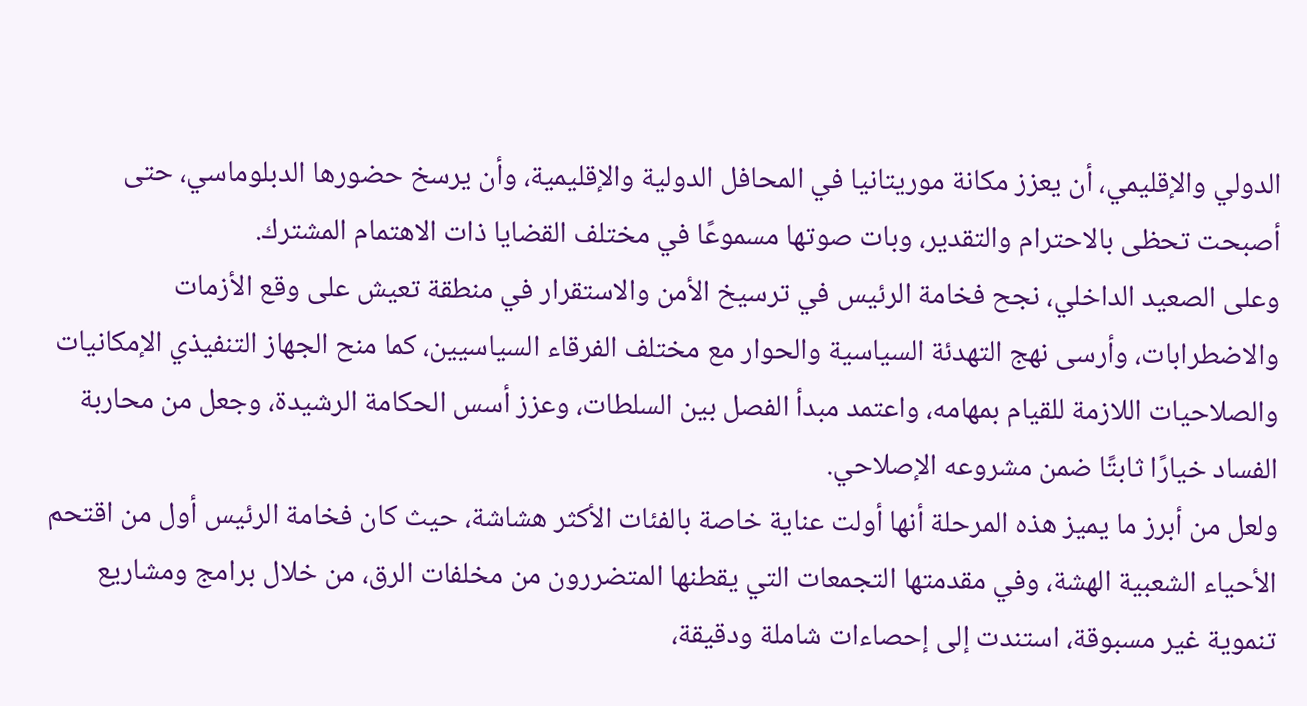الدولي والإقليمي، أن يعزز مكانة موريتانيا في المحافل الدولية والإقليمية، وأن يرسخ حضورها الدبلوماسي، حتى أصبحت تحظى بالاحترام والتقدير، وبات صوتها مسموعًا في مختلف القضايا ذات الاهتمام المشترك.
وعلى الصعيد الداخلي، نجح فخامة الرئيس في ترسيخ الأمن والاستقرار في منطقة تعيش على وقع الأزمات والاضطرابات، وأرسى نهج التهدئة السياسية والحوار مع مختلف الفرقاء السياسيين، كما منح الجهاز التنفيذي الإمكانيات والصلاحيات اللازمة للقيام بمهامه، واعتمد مبدأ الفصل بين السلطات، وعزز أسس الحكامة الرشيدة، وجعل من محاربة الفساد خيارًا ثابتًا ضمن مشروعه الإصلاحي.
ولعل من أبرز ما يميز هذه المرحلة أنها أولت عناية خاصة بالفئات الأكثر هشاشة، حيث كان فخامة الرئيس أول من اقتحم الأحياء الشعبية الهشة، وفي مقدمتها التجمعات التي يقطنها المتضررون من مخلفات الرق، من خلال برامج ومشاريع تنموية غير مسبوقة، استندت إلى إحصاءات شاملة ودقيقة،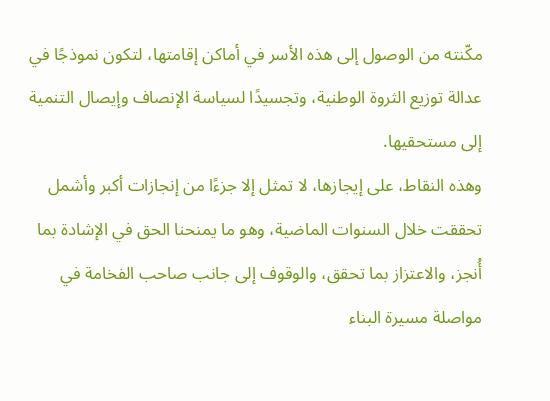مكّنته من الوصول إلى هذه الأسر في أماكن إقامتها، لتكون نموذجًا في عدالة توزيع الثروة الوطنية، وتجسيدًا لسياسة الإنصاف وإيصال التنمية إلى مستحقيها.
وهذه النقاط، على إيجازها، لا تمثل إلا جزءًا من إنجازات أكبر وأشمل تحققت خلال السنوات الماضية، وهو ما يمنحنا الحق في الإشادة بما أُنجز، والاعتزاز بما تحقق، والوقوف إلى جانب صاحب الفخامة في مواصلة مسيرة البناء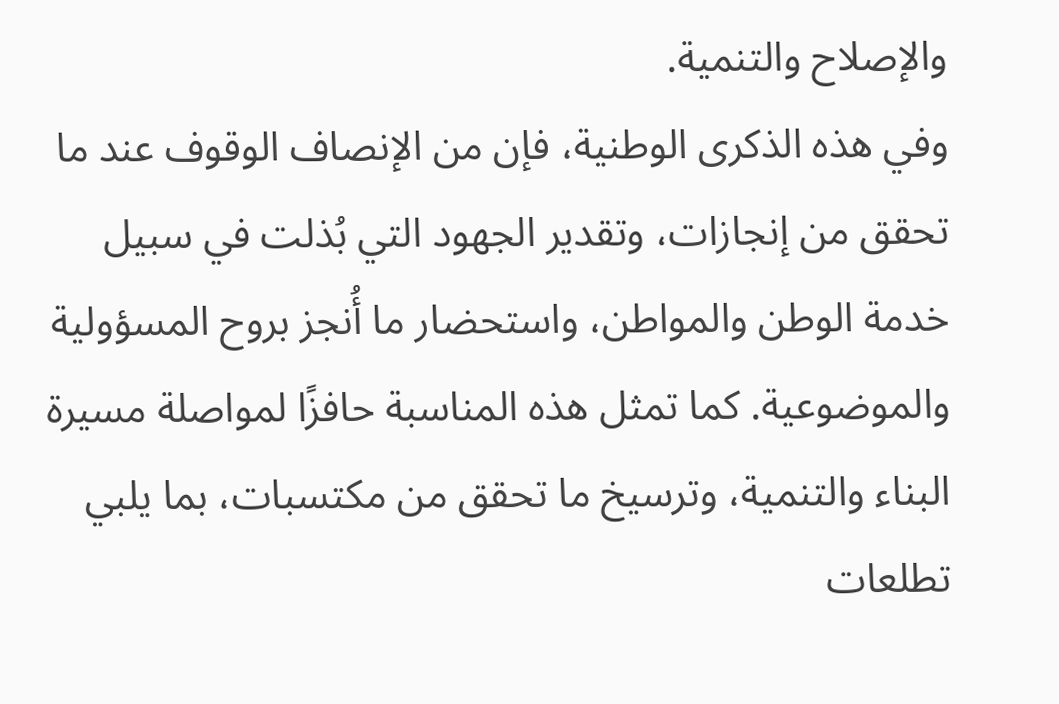والإصلاح والتنمية.
وفي هذه الذكرى الوطنية، فإن من الإنصاف الوقوف عند ما تحقق من إنجازات، وتقدير الجهود التي بُذلت في سبيل خدمة الوطن والمواطن، واستحضار ما أُنجز بروح المسؤولية والموضوعية. كما تمثل هذه المناسبة حافزًا لمواصلة مسيرة البناء والتنمية، وترسيخ ما تحقق من مكتسبات، بما يلبي تطلعات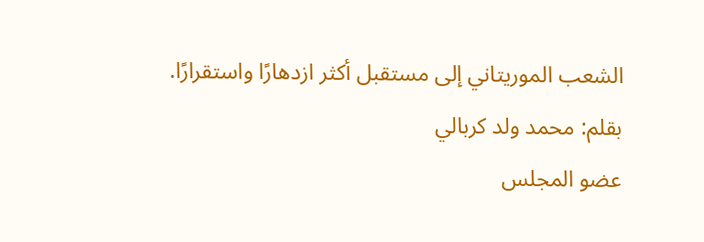الشعب الموريتاني إلى مستقبل أكثر ازدهارًا واستقرارًا.
بقلم: محمد ولد كربالي
عضو المجلس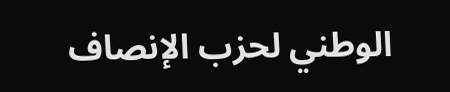الوطني لحزب الإنصاف